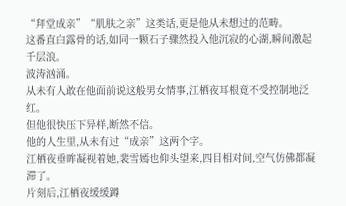“拜堂成亲”“肌肤之亲”这类话,更是他从未想过的范畴。
这番直白露骨的话,如同一颗石子骤然投入他沉寂的心湖,瞬间激起千层浪。
波涛汹涌。
从未有人敢在他面前说这般男女情事,江栖夜耳根竟不受控制地泛红。
但他很快压下异样,断然不信。
他的人生里,从未有过“成亲”这两个字。
江栖夜垂眸凝视着她,裴雪嫣也仰头望来,四目相对间,空气仿佛都凝滞了。
片刻后,江栖夜缓缓蹲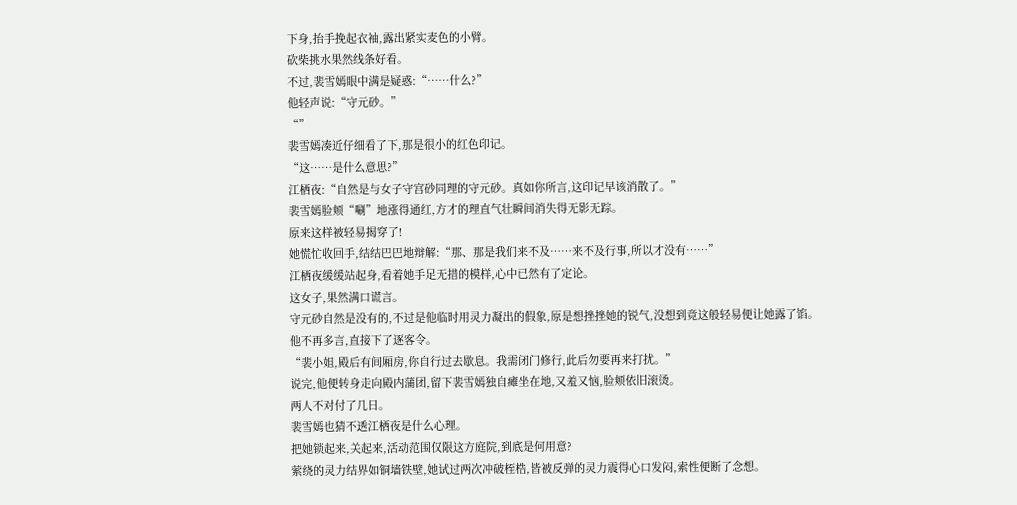下身,抬手挽起衣袖,露出紧实麦色的小臂。
砍柴挑水果然线条好看。
不过,裴雪嫣眼中满是疑惑:“……什么?”
他轻声说:“守元砂。”
“”
裴雪嫣凑近仔细看了下,那是很小的红色印记。
“这……是什么意思?”
江栖夜:“自然是与女子守宫砂同理的守元砂。真如你所言,这印记早该消散了。”
裴雪嫣脸颊“唰”地涨得通红,方才的理直气壮瞬间消失得无影无踪。
原来这样被轻易揭穿了!
她慌忙收回手,结结巴巴地辩解:“那、那是我们来不及……来不及行事,所以才没有……”
江栖夜缓缓站起身,看着她手足无措的模样,心中已然有了定论。
这女子,果然满口谎言。
守元砂自然是没有的,不过是他临时用灵力凝出的假象,原是想挫挫她的锐气,没想到竟这般轻易便让她露了馅。
他不再多言,直接下了逐客令。
“裴小姐,殿后有间厢房,你自行过去歇息。我需闭门修行,此后勿要再来打扰。”
说完,他便转身走向殿内蒲团,留下裴雪嫣独自瘫坐在地,又羞又恼,脸颊依旧滚烫。
两人不对付了几日。
裴雪嫣也猜不透江栖夜是什么心理。
把她锁起来,关起来,活动范围仅限这方庭院,到底是何用意?
萦绕的灵力结界如铜墙铁壁,她试过两次冲破桎梏,皆被反弹的灵力震得心口发闷,索性便断了念想。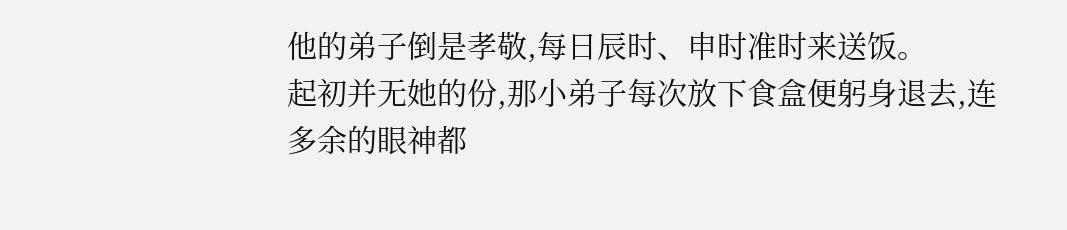他的弟子倒是孝敬,每日辰时、申时准时来送饭。
起初并无她的份,那小弟子每次放下食盒便躬身退去,连多余的眼神都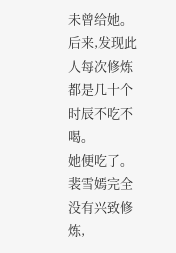未曾给她。
后来,发现此人每次修炼都是几十个时辰不吃不喝。
她便吃了。
裴雪嫣完全没有兴致修炼,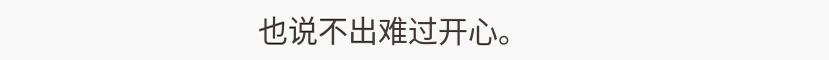也说不出难过开心。